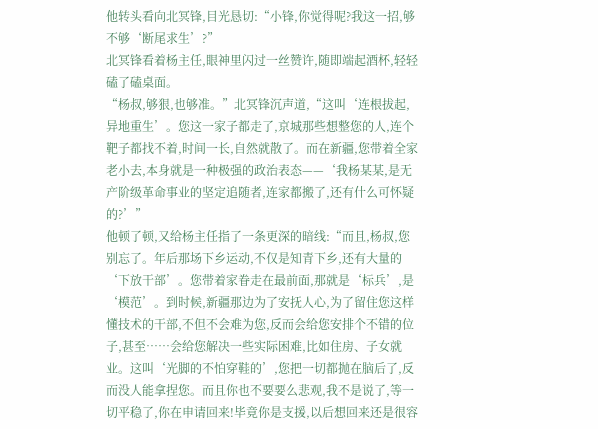他转头看向北冥锋,目光恳切:“小锋,你觉得呢?我这一招,够不够‘断尾求生’?”
北冥锋看着杨主任,眼神里闪过一丝赞许,随即端起酒杯,轻轻磕了磕桌面。
“杨叔,够狠,也够准。”北冥锋沉声道,“这叫‘连根拔起,异地重生’。您这一家子都走了,京城那些想整您的人,连个靶子都找不着,时间一长,自然就散了。而在新疆,您带着全家老小去,本身就是一种极强的政治表态——‘我杨某某,是无产阶级革命事业的坚定追随者,连家都搬了,还有什么可怀疑的?’”
他顿了顿,又给杨主任指了一条更深的暗线:“而且,杨叔,您别忘了。年后那场下乡运动,不仅是知青下乡,还有大量的‘下放干部’。您带着家眷走在最前面,那就是‘标兵’,是‘模范’。到时候,新疆那边为了安抚人心,为了留住您这样懂技术的干部,不但不会难为您,反而会给您安排个不错的位子,甚至……会给您解决一些实际困难,比如住房、子女就业。这叫‘光脚的不怕穿鞋的’,您把一切都抛在脑后了,反而没人能拿捏您。而且你也不要要么悲观,我不是说了,等一切平稳了,你在申请回来!毕竟你是支援,以后想回来还是很容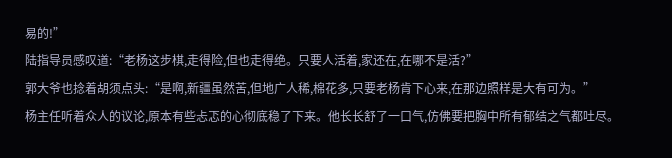易的!”
陆指导员感叹道:“老杨这步棋,走得险,但也走得绝。只要人活着,家还在,在哪不是活?”
郭大爷也捻着胡须点头:“是啊,新疆虽然苦,但地广人稀,棉花多,只要老杨肯下心来,在那边照样是大有可为。”
杨主任听着众人的议论,原本有些忐忑的心彻底稳了下来。他长长舒了一口气,仿佛要把胸中所有郁结之气都吐尽。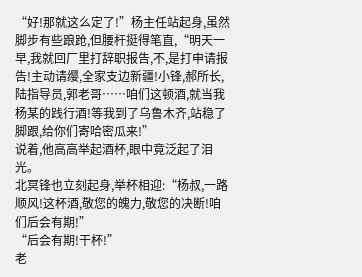“好!那就这么定了!”杨主任站起身,虽然脚步有些踉跄,但腰杆挺得笔直,“明天一早,我就回厂里打辞职报告,不,是打申请报告!主动请缨,全家支边新疆!小锋,郝所长,陆指导员,郭老哥……咱们这顿酒,就当我杨某的践行酒!等我到了乌鲁木齐,站稳了脚跟,给你们寄哈密瓜来!”
说着,他高高举起酒杯,眼中竟泛起了泪光。
北冥锋也立刻起身,举杯相迎:“杨叔,一路顺风!这杯酒,敬您的魄力,敬您的决断!咱们后会有期!”
“后会有期!干杯!”
老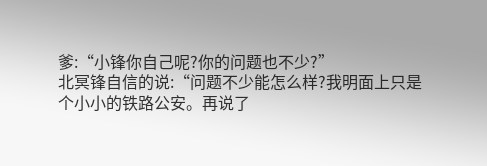爹:“小锋你自己呢?你的问题也不少?”
北冥锋自信的说:“问题不少能怎么样?我明面上只是个小小的铁路公安。再说了